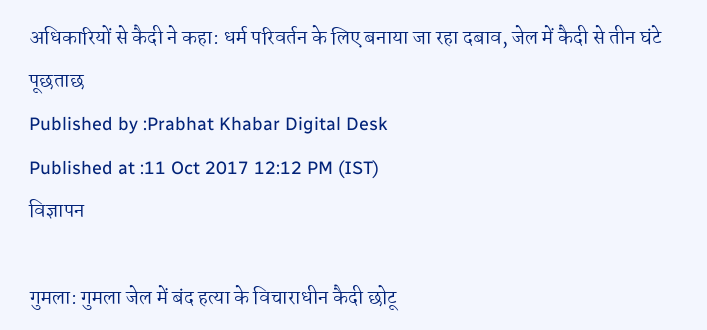अधिकारियों से कैदी ने कहा: धर्म परिवर्तन के लिए बनाया जा रहा दबाव, जेल में कैदी से तीन घंटे पूछताछ
Published by :Prabhat Khabar Digital Desk
Published at :11 Oct 2017 12:12 PM (IST)
विज्ञापन

गुमला: गुमला जेल में बंद हत्या के विचाराधीन कैदी छोटू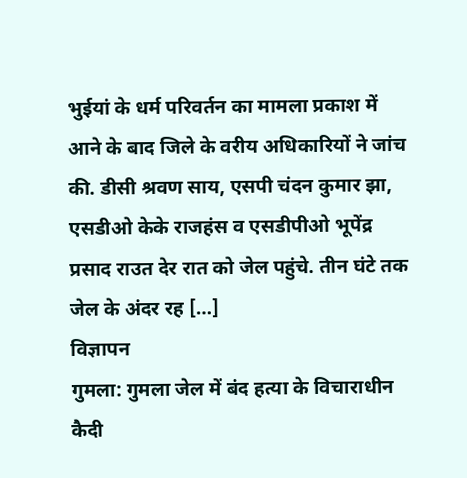भुईयां के धर्म परिवर्तन का मामला प्रकाश में आने के बाद जिले के वरीय अधिकारियों ने जांच की. डीसी श्रवण साय, एसपी चंदन कुमार झा, एसडीओ केके राजहंस व एसडीपीओ भूपेंद्र प्रसाद राउत देर रात को जेल पहुंचे. तीन घंटे तक जेल के अंदर रह […]
विज्ञापन
गुमला: गुमला जेल में बंद हत्या के विचाराधीन कैदी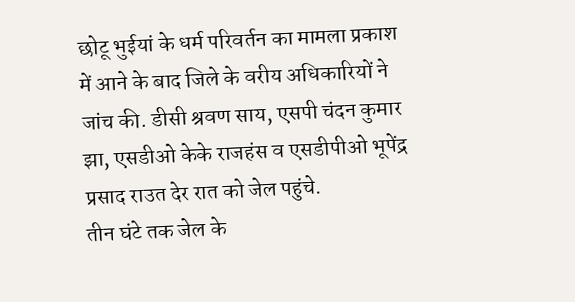छोटू भुईयां के धर्म परिवर्तन का मामला प्रकाश में आने के बाद जिले के वरीय अधिकारियों ने जांच की. डीसी श्रवण साय, एसपी चंदन कुमार झा, एसडीओ केके राजहंस व एसडीपीओ भूपेंद्र प्रसाद राउत देर रात को जेल पहुंचे.
तीन घंटे तक जेल के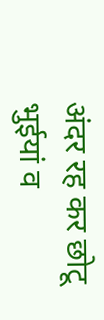अंदर रह कर छोटू भुईयां व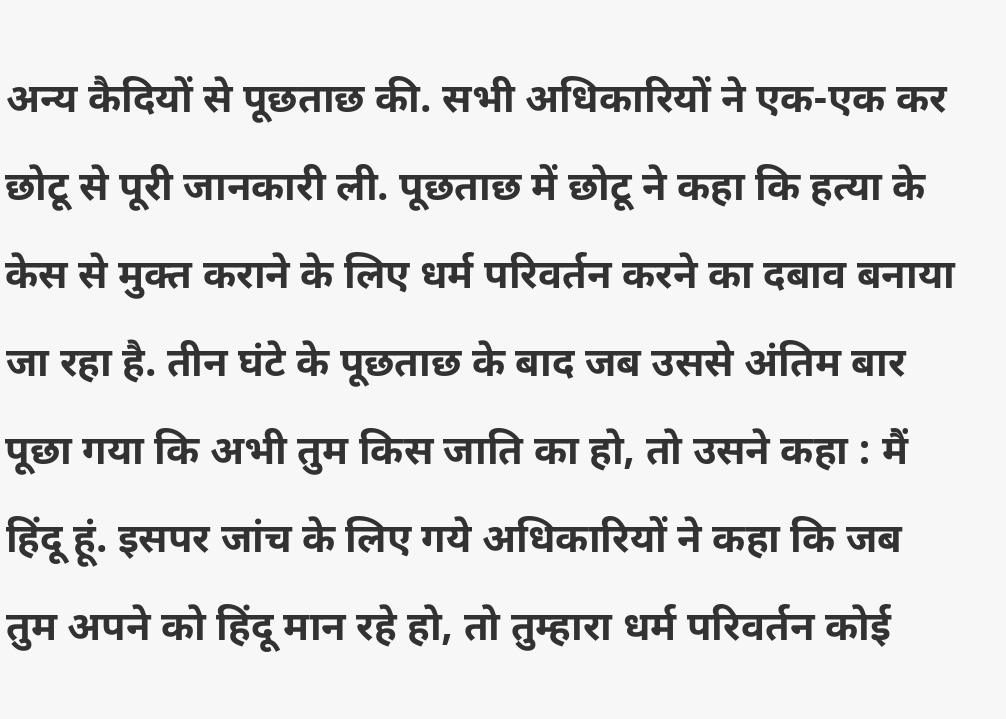अन्य कैदियों से पूछताछ की. सभी अधिकारियों ने एक-एक कर छोटू से पूरी जानकारी ली. पूछताछ में छोटू ने कहा कि हत्या के केस से मुक्त कराने के लिए धर्म परिवर्तन करने का दबाव बनाया जा रहा है. तीन घंटे के पूछताछ के बाद जब उससे अंतिम बार पूछा गया कि अभी तुम किस जाति का हो, तो उसने कहा : मैं हिंदू हूं. इसपर जांच के लिए गये अधिकारियों ने कहा कि जब तुम अपने को हिंदू मान रहे हो, तो तुम्हारा धर्म परिवर्तन कोई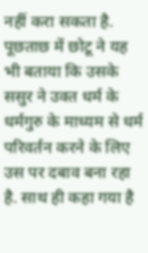नहीं करा सकता है. पूछताछ में छोटू ने यह भी बताया कि उसके ससुर ने उक्त धर्म के धर्मगुरु के माध्यम से धर्म परिवर्तन करने के लिए उस पर दबाव बना रहा है. साथ ही कहा गया है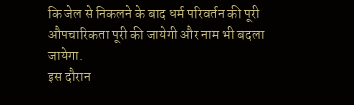कि जेल से निकलने के बाद धर्म परिवर्तन की पूरी औपचारिकता पूरी की जायेगी और नाम भी बदला जायेगा.
इस दौरान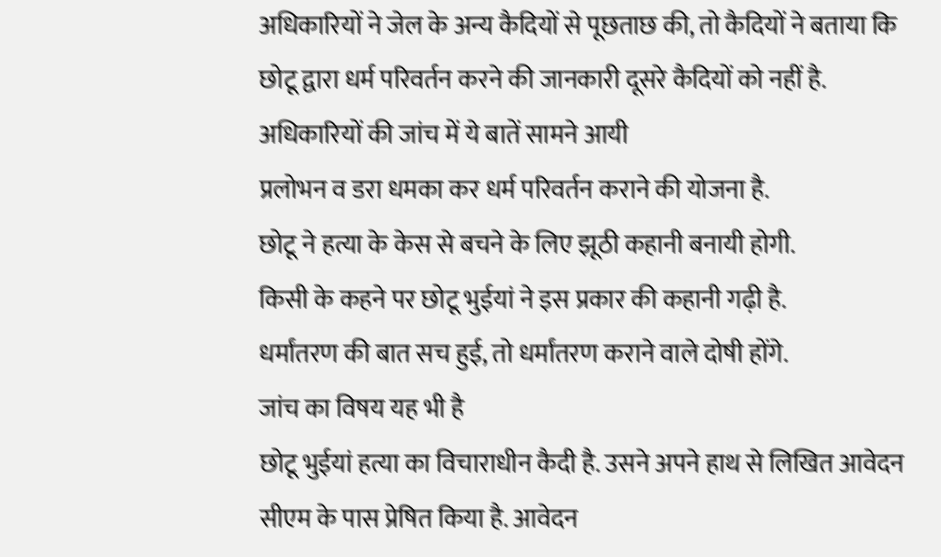अधिकारियों ने जेल के अन्य कैदियों से पूछताछ की, तो कैदियों ने बताया कि छोटू द्वारा धर्म परिवर्तन करने की जानकारी दूसरे कैदियों को नहीं है.
अधिकारियों की जांच में ये बातें सामने आयी
प्रलोभन व डरा धमका कर धर्म परिवर्तन कराने की योजना है.
छोटू ने हत्या के केस से बचने के लिए झूठी कहानी बनायी होगी.
किसी के कहने पर छोटू भुईयां ने इस प्रकार की कहानी गढ़ी है.
धर्मांतरण की बात सच हुई, तो धर्मांतरण कराने वाले दोषी होंगे.
जांच का विषय यह भी है
छोटू भुईयां हत्या का विचाराधीन कैदी है. उसने अपने हाथ से लिखित आवेदन सीएम के पास प्रेषित किया है. आवेदन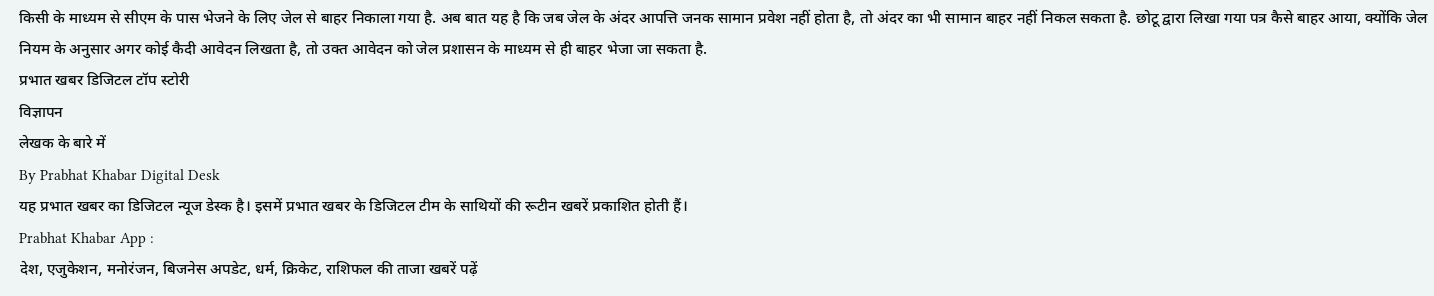किसी के माध्यम से सीएम के पास भेजने के लिए जेल से बाहर निकाला गया है. अब बात यह है कि जब जेल के अंदर आपत्ति जनक सामान प्रवेश नहीं होता है, तो अंदर का भी सामान बाहर नहीं निकल सकता है. छोटू द्वारा लिखा गया पत्र कैसे बाहर आया, क्योंकि जेल नियम के अनुसार अगर कोई कैदी आवेदन लिखता है, तो उक्त आवेदन को जेल प्रशासन के माध्यम से ही बाहर भेजा जा सकता है.
प्रभात खबर डिजिटल टॉप स्टोरी
विज्ञापन
लेखक के बारे में
By Prabhat Khabar Digital Desk
यह प्रभात खबर का डिजिटल न्यूज डेस्क है। इसमें प्रभात खबर के डिजिटल टीम के साथियों की रूटीन खबरें प्रकाशित होती हैं।
Prabhat Khabar App :
देश, एजुकेशन, मनोरंजन, बिजनेस अपडेट, धर्म, क्रिकेट, राशिफल की ताजा खबरें पढ़ें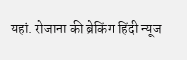यहां. रोजाना की ब्रेकिंग हिंदी न्यूज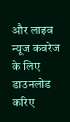और लाइव न्यूज कवरेज के लिए डाउनलोड करिए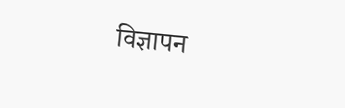विज्ञापन